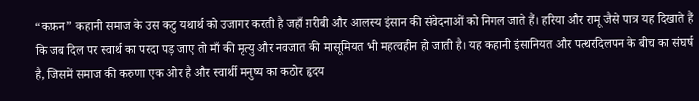“कफ़न” कहानी समाज के उस कटु यथार्थ को उजागर करती है जहाँ ग़रीबी और आलस्य इंसान की संवेदनाओं को निगल जाते हैं। हरिया और रामू जैसे पात्र यह दिखाते हैं कि जब दिल पर स्वार्थ का परदा पड़ जाए तो माँ की मृत्यु और नवजात की मासूमियत भी महत्वहीन हो जाती है। यह कहानी इंसानियत और पत्थरदिलपन के बीच का संघर्ष है, जिसमें समाज की करुणा एक ओर है और स्वार्थी मनुष्य का कठोर हृदय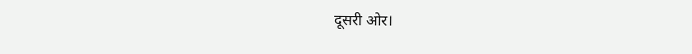दूसरी ओर।